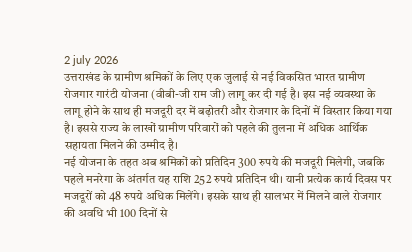2 july 2026
उत्तराखंड के ग्रामीण श्रमिकों के लिए एक जुलाई से नई विकसित भारत ग्रामीण रोजगार गारंटी योजना (वीबी-जी राम जी) लागू कर दी गई है। इस नई व्यवस्था के लागू होने के साथ ही मजदूरी दर में बढ़ोतरी और रोजगार के दिनों में विस्तार किया गया है। इससे राज्य के लाखों ग्रामीण परिवारों को पहले की तुलना में अधिक आर्थिक सहायता मिलने की उम्मीद है।
नई योजना के तहत अब श्रमिकों को प्रतिदिन 300 रुपये की मजदूरी मिलेगी, जबकि पहले मनरेगा के अंतर्गत यह राशि 252 रुपये प्रतिदिन थी। यानी प्रत्येक कार्य दिवस पर मजदूरों को 48 रुपये अधिक मिलेंगे। इसके साथ ही सालभर में मिलने वाले रोजगार की अवधि भी 100 दिनों से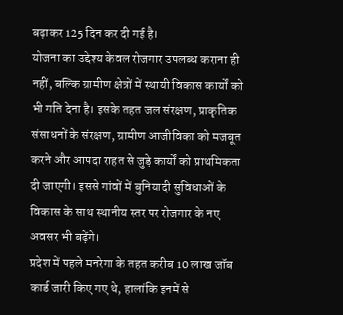बढ़ाकर 125 दिन कर दी गई है।
योजना का उद्देश्य केवल रोजगार उपलब्ध कराना ही नहीं, बल्कि ग्रामीण क्षेत्रों में स्थायी विकास कार्यों को भी गति देना है। इसके तहत जल संरक्षण, प्राकृतिक संसाधनों के संरक्षण, ग्रामीण आजीविका को मजबूत करने और आपदा राहत से जुड़े कार्यों को प्राथमिकता दी जाएगी। इससे गांवों में बुनियादी सुविधाओं के विकास के साथ स्थानीय स्तर पर रोजगार के नए अवसर भी बढ़ेंगे।
प्रदेश में पहले मनरेगा के तहत करीब 10 लाख जॉब कार्ड जारी किए गए थे, हालांकि इनमें से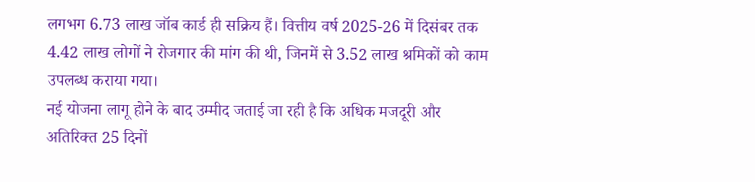लगभग 6.73 लाख जॉब कार्ड ही सक्रिय हैं। वित्तीय वर्ष 2025-26 में दिसंबर तक 4.42 लाख लोगों ने रोजगार की मांग की थी, जिनमें से 3.52 लाख श्रमिकों को काम उपलब्ध कराया गया।
नई योजना लागू होने के बाद उम्मीद जताई जा रही है कि अधिक मजदूरी और अतिरिक्त 25 दिनों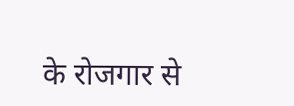के रोजगार से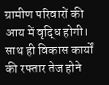ग्रामीण परिवारों की आय में वृद्धि होगी। साथ ही विकास कार्यों की रफ्तार तेज होने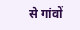से गांवों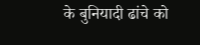के बुनियादी ढांचे को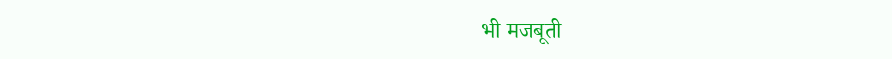भी मजबूती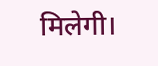मिलेगी।